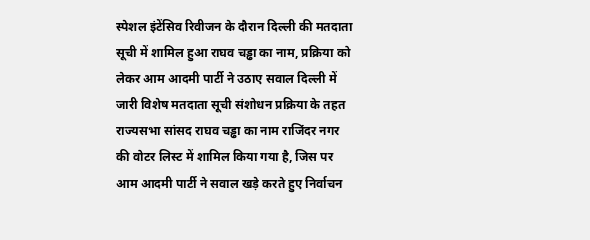स्पेशल इंटेंसिव रिवीजन के दौरान दिल्ली की मतदाता सूची में शामिल हुआ राघव चड्ढा का नाम, प्रक्रिया को लेकर आम आदमी पार्टी ने उठाए सवाल दिल्ली में जारी विशेष मतदाता सूची संशोधन प्रक्रिया के तहत राज्यसभा सांसद राघव चड्ढा का नाम राजिंदर नगर की वोटर लिस्ट में शामिल किया गया है, जिस पर आम आदमी पार्टी ने सवाल खड़े करते हुए निर्वाचन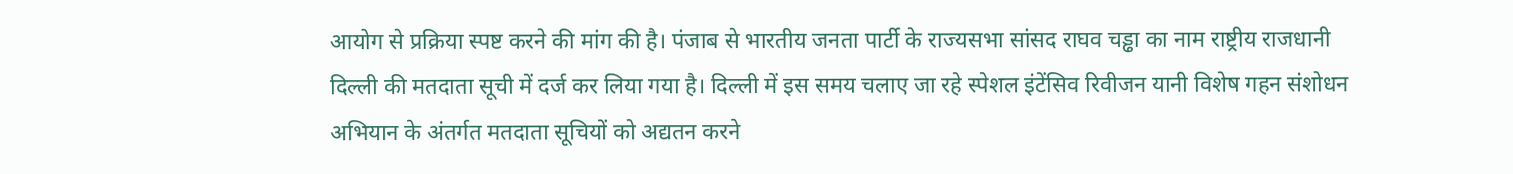आयोग से प्रक्रिया स्पष्ट करने की मांग की है। पंजाब से भारतीय जनता पार्टी के राज्यसभा सांसद राघव चड्ढा का नाम राष्ट्रीय राजधानी दिल्ली की मतदाता सूची में दर्ज कर लिया गया है। दिल्ली में इस समय चलाए जा रहे स्पेशल इंटेंसिव रिवीजन यानी विशेष गहन संशोधन अभियान के अंतर्गत मतदाता सूचियों को अद्यतन करने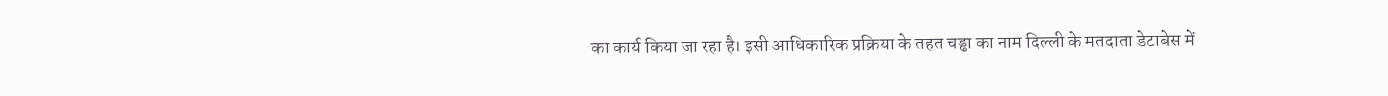का कार्य किया जा रहा है। इसी आधिकारिक प्रक्रिया के तहत चड्ढा का नाम दिल्ली के मतदाता डेटाबेस में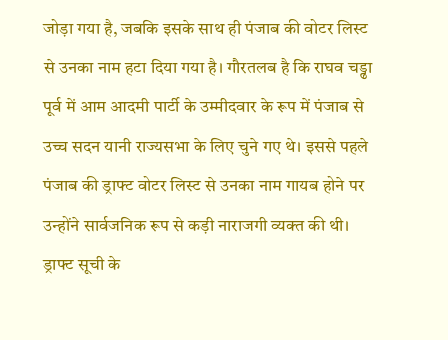जोड़ा गया है, जबकि इसके साथ ही पंजाब की वोटर लिस्ट से उनका नाम हटा दिया गया है। गौरतलब है कि राघव चड्ढा पूर्व में आम आदमी पार्टी के उम्मीदवार के रूप में पंजाब से उच्च सदन यानी राज्यसभा के लिए चुने गए थे। इससे पहले पंजाब की ड्राफ्ट वोटर लिस्ट से उनका नाम गायब होने पर उन्होंने सार्वजनिक रूप से कड़ी नाराजगी व्यक्त की थी। ड्राफ्ट सूची के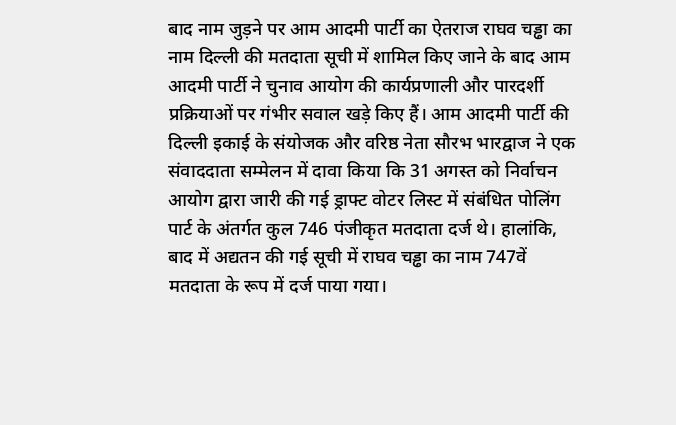बाद नाम जुड़ने पर आम आदमी पार्टी का ऐतराज राघव चड्ढा का नाम दिल्ली की मतदाता सूची में शामिल किए जाने के बाद आम आदमी पार्टी ने चुनाव आयोग की कार्यप्रणाली और पारदर्शी प्रक्रियाओं पर गंभीर सवाल खड़े किए हैं। आम आदमी पार्टी की दिल्ली इकाई के संयोजक और वरिष्ठ नेता सौरभ भारद्वाज ने एक संवाददाता सम्मेलन में दावा किया कि 31 अगस्त को निर्वाचन आयोग द्वारा जारी की गई ड्राफ्ट वोटर लिस्ट में संबंधित पोलिंग पार्ट के अंतर्गत कुल 746 पंजीकृत मतदाता दर्ज थे। हालांकि, बाद में अद्यतन की गई सूची में राघव चड्ढा का नाम 747वें मतदाता के रूप में दर्ज पाया गया।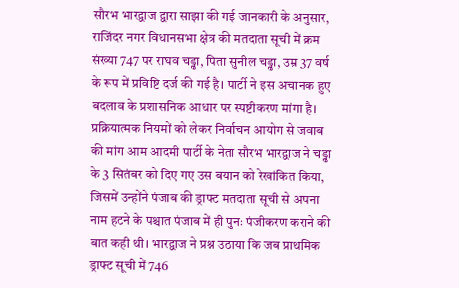सौरभ भारद्वाज द्वारा साझा की गई जानकारी के अनुसार, राजिंदर नगर विधानसभा क्षेत्र की मतदाता सूची में क्रम संख्या 747 पर राघव चड्ढा, पिता सुनील चड्ढा, उम्र 37 वर्ष के रूप में प्रविष्टि दर्ज की गई है। पार्टी ने इस अचानक हुए बदलाव के प्रशासनिक आधार पर स्पष्टीकरण मांगा है। प्रक्रियात्मक नियमों को लेकर निर्वाचन आयोग से जवाब की मांग आम आदमी पार्टी के नेता सौरभ भारद्वाज ने चड्ढा के 3 सितंबर को दिए गए उस बयान को रेखांकित किया, जिसमें उन्होंने पंजाब की ड्राफ्ट मतदाता सूची से अपना नाम हटने के पश्चात पंजाब में ही पुनः पंजीकरण कराने की बात कही थी। भारद्वाज ने प्रश्न उठाया कि जब प्राथमिक ड्राफ्ट सूची में 746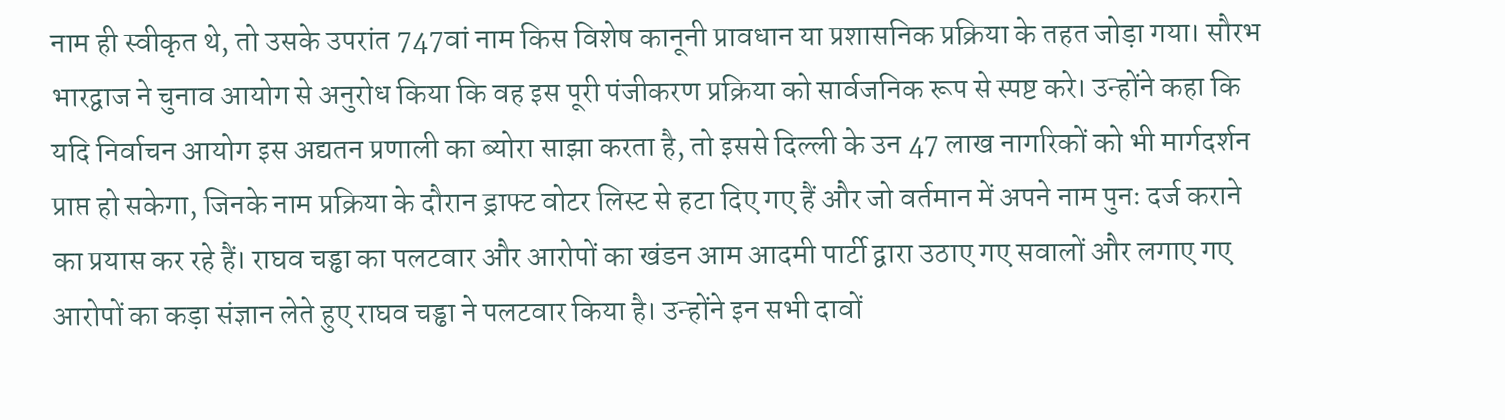नाम ही स्वीकृत थे, तो उसके उपरांत 747वां नाम किस विशेष कानूनी प्रावधान या प्रशासनिक प्रक्रिया के तहत जोड़ा गया। सौरभ भारद्वाज ने चुनाव आयोग से अनुरोध किया कि वह इस पूरी पंजीकरण प्रक्रिया को सार्वजनिक रूप से स्पष्ट करे। उन्होंने कहा कि यदि निर्वाचन आयोग इस अद्यतन प्रणाली का ब्योरा साझा करता है, तो इससे दिल्ली के उन 47 लाख नागरिकों को भी मार्गदर्शन प्राप्त हो सकेगा, जिनके नाम प्रक्रिया के दौरान ड्राफ्ट वोटर लिस्ट से हटा दिए गए हैं और जो वर्तमान में अपने नाम पुनः दर्ज कराने का प्रयास कर रहे हैं। राघव चड्ढा का पलटवार और आरोपों का खंडन आम आदमी पार्टी द्वारा उठाए गए सवालों और लगाए गए आरोपों का कड़ा संज्ञान लेते हुए राघव चड्ढा ने पलटवार किया है। उन्होंने इन सभी दावों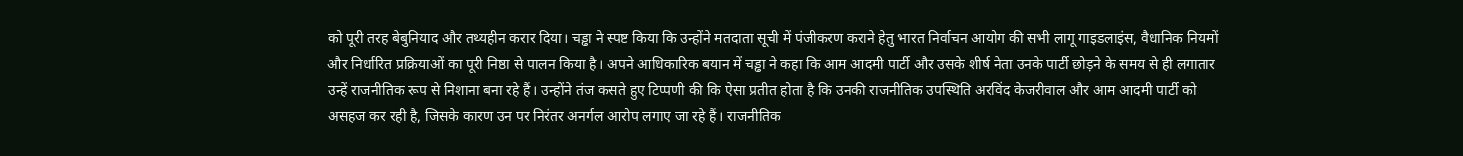को पूरी तरह बेबुनियाद और तथ्यहीन करार दिया। चड्ढा ने स्पष्ट किया कि उन्होंने मतदाता सूची में पंजीकरण कराने हेतु भारत निर्वाचन आयोग की सभी लागू गाइडलाइंस, वैधानिक नियमों और निर्धारित प्रक्रियाओं का पूरी निष्ठा से पालन किया है। अपने आधिकारिक बयान में चड्ढा ने कहा कि आम आदमी पार्टी और उसके शीर्ष नेता उनके पार्टी छोड़ने के समय से ही लगातार उन्हें राजनीतिक रूप से निशाना बना रहे हैं। उन्होंने तंज कसते हुए टिप्पणी की कि ऐसा प्रतीत होता है कि उनकी राजनीतिक उपस्थिति अरविंद केजरीवाल और आम आदमी पार्टी को असहज कर रही है, जिसके कारण उन पर निरंतर अनर्गल आरोप लगाए जा रहे हैं। राजनीतिक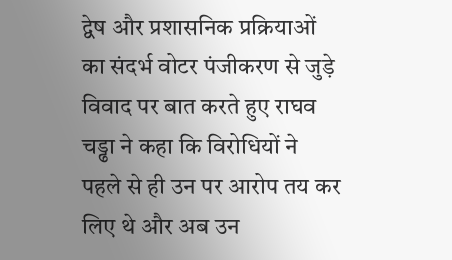द्वेष और प्रशासनिक प्रक्रियाओं का संदर्भ वोटर पंजीकरण से जुड़े विवाद पर बात करते हुए राघव चड्ढा ने कहा कि विरोधियों ने पहले से ही उन पर आरोप तय कर लिए थे और अब उन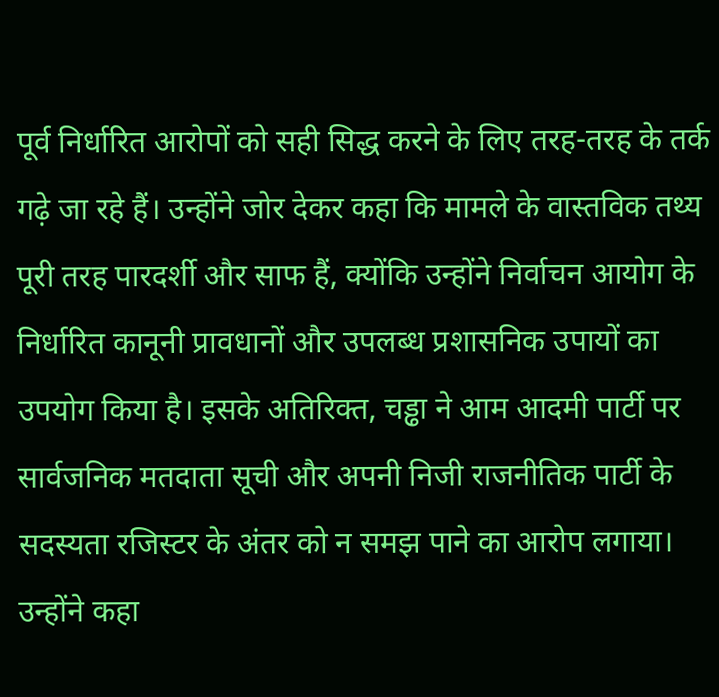पूर्व निर्धारित आरोपों को सही सिद्ध करने के लिए तरह-तरह के तर्क गढ़े जा रहे हैं। उन्होंने जोर देकर कहा कि मामले के वास्तविक तथ्य पूरी तरह पारदर्शी और साफ हैं, क्योंकि उन्होंने निर्वाचन आयोग के निर्धारित कानूनी प्रावधानों और उपलब्ध प्रशासनिक उपायों का उपयोग किया है। इसके अतिरिक्त, चड्ढा ने आम आदमी पार्टी पर सार्वजनिक मतदाता सूची और अपनी निजी राजनीतिक पार्टी के सदस्यता रजिस्टर के अंतर को न समझ पाने का आरोप लगाया। उन्होंने कहा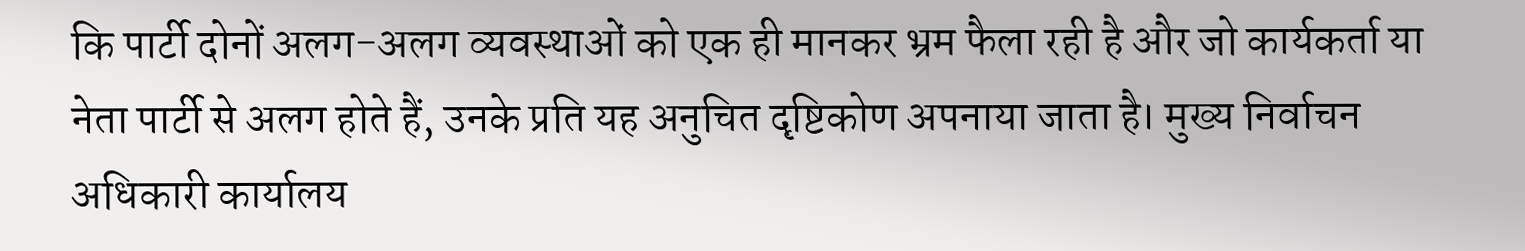कि पार्टी दोनों अलग-अलग व्यवस्थाओं को एक ही मानकर भ्रम फैला रही है और जो कार्यकर्ता या नेता पार्टी से अलग होते हैं, उनके प्रति यह अनुचित दृष्टिकोण अपनाया जाता है। मुख्य निर्वाचन अधिकारी कार्यालय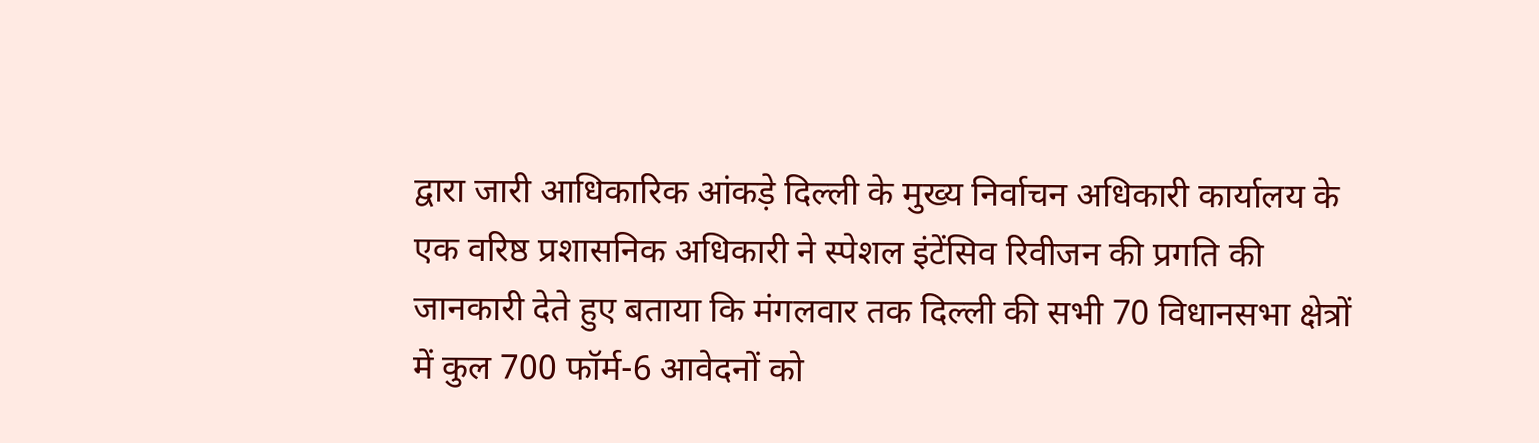द्वारा जारी आधिकारिक आंकड़े दिल्ली के मुख्य निर्वाचन अधिकारी कार्यालय के एक वरिष्ठ प्रशासनिक अधिकारी ने स्पेशल इंटेंसिव रिवीजन की प्रगति की जानकारी देते हुए बताया कि मंगलवार तक दिल्ली की सभी 70 विधानसभा क्षेत्रों में कुल 700 फॉर्म-6 आवेदनों को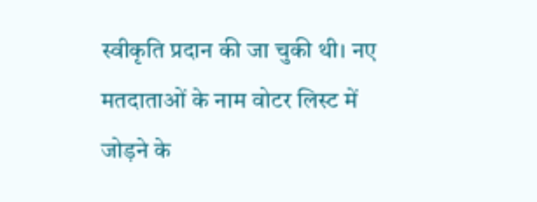स्वीकृति प्रदान की जा चुकी थी। नए मतदाताओं के नाम वोटर लिस्ट में जोड़ने के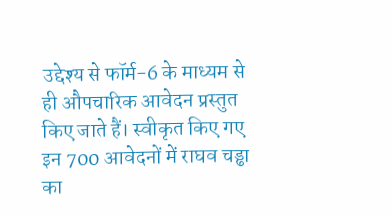उद्देश्य से फॉर्म-6 के माध्यम से ही औपचारिक आवेदन प्रस्तुत किए जाते हैं। स्वीकृत किए गए इन 700 आवेदनों में राघव चड्ढा का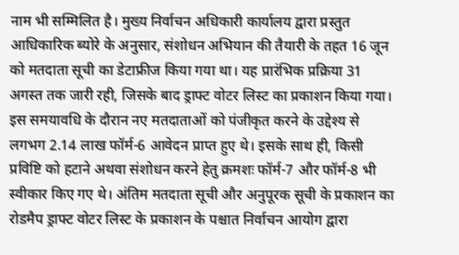नाम भी सम्मिलित है। मुख्य निर्वाचन अधिकारी कार्यालय द्वारा प्रस्तुत आधिकारिक ब्योरे के अनुसार, संशोधन अभियान की तैयारी के तहत 16 जून को मतदाता सूची का डेटाफ्रीज किया गया था। यह प्रारंभिक प्रक्रिया 31 अगस्त तक जारी रही, जिसके बाद ड्राफ्ट वोटर लिस्ट का प्रकाशन किया गया। इस समयावधि के दौरान नए मतदाताओं को पंजीकृत करने के उद्देश्य से लगभग 2.14 लाख फॉर्म-6 आवेदन प्राप्त हुए थे। इसके साथ ही, किसी प्रविष्टि को हटाने अथवा संशोधन करने हेतु क्रमशः फॉर्म-7 और फॉर्म-8 भी स्वीकार किए गए थे। अंतिम मतदाता सूची और अनुपूरक सूची के प्रकाशन का रोडमैप ड्राफ्ट वोटर लिस्ट के प्रकाशन के पश्चात निर्वाचन आयोग द्वारा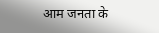आम जनता के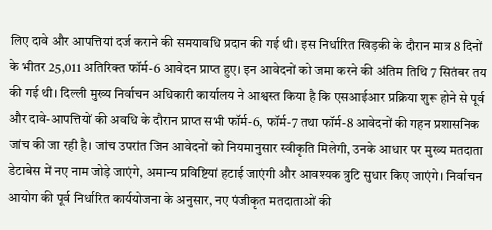लिए दावे और आपत्तियां दर्ज कराने की समयावधि प्रदान की गई थी। इस निर्धारित खिड़की के दौरान मात्र 8 दिनों के भीतर 25,011 अतिरिक्त फॉर्म-6 आवेदन प्राप्त हुए। इन आवेदनों को जमा करने की अंतिम तिथि 7 सितंबर तय की गई थी। दिल्ली मुख्य निर्वाचन अधिकारी कार्यालय ने आश्वस्त किया है कि एसआईआर प्रक्रिया शुरू होने से पूर्व और दावे-आपत्तियों की अवधि के दौरान प्राप्त सभी फॉर्म-6, फॉर्म-7 तथा फॉर्म-8 आवेदनों की गहन प्रशासनिक जांच की जा रही है। जांच उपरांत जिन आवेदनों को नियमानुसार स्वीकृति मिलेगी, उनके आधार पर मुख्य मतदाता डेटाबेस में नए नाम जोड़े जाएंगे, अमान्य प्रविष्टियां हटाई जाएंगी और आवश्यक त्रुटि सुधार किए जाएंगे। निर्वाचन आयोग की पूर्व निर्धारित कार्ययोजना के अनुसार, नए पंजीकृत मतदाताओं की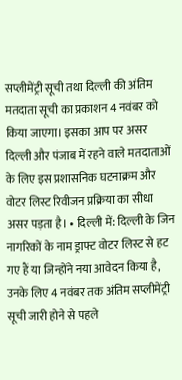सप्लीमेंट्री सूची तथा दिल्ली की अंतिम मतदाता सूची का प्रकाशन 4 नवंबर को किया जाएगा। इसका आप पर असर दिल्ली और पंजाब में रहने वाले मतदाताओं के लिए इस प्रशासनिक घटनाक्रम और वोटर लिस्ट रिवीजन प्रक्रिया का सीधा असर पड़ता है। • दिल्ली में: दिल्ली के जिन नागरिकों के नाम ड्राफ्ट वोटर लिस्ट से हट गए हैं या जिन्होंने नया आवेदन किया है, उनके लिए 4 नवंबर तक अंतिम सप्लीमेंट्री सूची जारी होने से पहले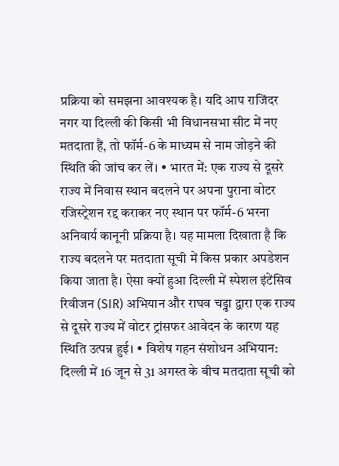प्रक्रिया को समझना आवश्यक है। यदि आप राजिंदर नगर या दिल्ली की किसी भी विधानसभा सीट में नए मतदाता हैं, तो फॉर्म-6 के माध्यम से नाम जोड़ने की स्थिति की जांच कर लें। • भारत में: एक राज्य से दूसरे राज्य में निवास स्थान बदलने पर अपना पुराना वोटर रजिस्ट्रेशन रद्द कराकर नए स्थान पर फॉर्म-6 भरना अनिवार्य कानूनी प्रक्रिया है। यह मामला दिखाता है कि राज्य बदलने पर मतदाता सूची में किस प्रकार अपडेशन किया जाता है। ऐसा क्यों हुआ दिल्ली में स्पेशल इंटेंसिव रिवीजन (SIR) अभियान और राघव चड्ढा द्वारा एक राज्य से दूसरे राज्य में वोटर ट्रांसफर आवेदन के कारण यह स्थिति उत्पन्न हुई। • विशेष गहन संशोधन अभियान: दिल्ली में 16 जून से 31 अगस्त के बीच मतदाता सूची को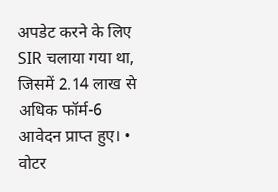अपडेट करने के लिए SIR चलाया गया था, जिसमें 2.14 लाख से अधिक फॉर्म-6 आवेदन प्राप्त हुए। • वोटर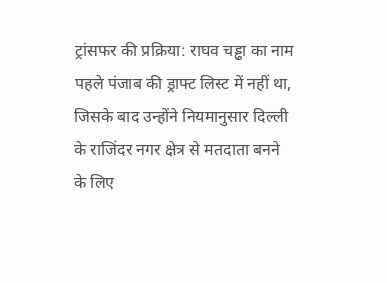ट्रांसफर की प्रक्रिया: राघव चड्ढा का नाम पहले पंजाब की ड्राफ्ट लिस्ट में नहीं था, जिसके बाद उन्होंने नियमानुसार दिल्ली के राजिंदर नगर क्षेत्र से मतदाता बनने के लिए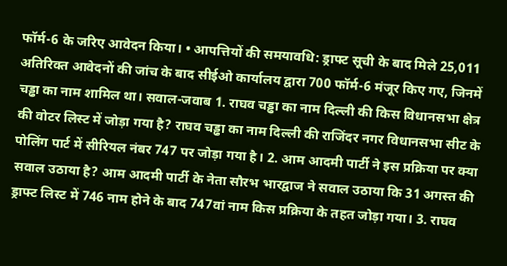फॉर्म-6 के जरिए आवेदन किया। • आपत्तियों की समयावधि: ड्राफ्ट सूची के बाद मिले 25,011 अतिरिक्त आवेदनों की जांच के बाद सीईओ कार्यालय द्वारा 700 फॉर्म-6 मंजूर किए गए, जिनमें चड्ढा का नाम शामिल था। सवाल-जवाब 1. राघव चड्ढा का नाम दिल्ली की किस विधानसभा क्षेत्र की वोटर लिस्ट में जोड़ा गया है? राघव चड्ढा का नाम दिल्ली की राजिंदर नगर विधानसभा सीट के पोलिंग पार्ट में सीरियल नंबर 747 पर जोड़ा गया है। 2. आम आदमी पार्टी ने इस प्रक्रिया पर क्या सवाल उठाया है? आम आदमी पार्टी के नेता सौरभ भारद्वाज ने सवाल उठाया कि 31 अगस्त की ड्राफ्ट लिस्ट में 746 नाम होने के बाद 747वां नाम किस प्रक्रिया के तहत जोड़ा गया। 3. राघव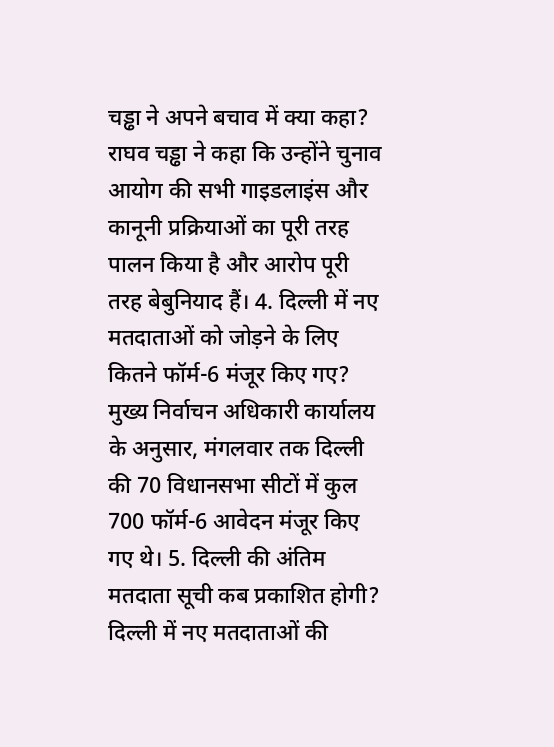चड्ढा ने अपने बचाव में क्या कहा? राघव चड्ढा ने कहा कि उन्होंने चुनाव आयोग की सभी गाइडलाइंस और कानूनी प्रक्रियाओं का पूरी तरह पालन किया है और आरोप पूरी तरह बेबुनियाद हैं। 4. दिल्ली में नए मतदाताओं को जोड़ने के लिए कितने फॉर्म-6 मंजूर किए गए? मुख्य निर्वाचन अधिकारी कार्यालय के अनुसार, मंगलवार तक दिल्ली की 70 विधानसभा सीटों में कुल 700 फॉर्म-6 आवेदन मंजूर किए गए थे। 5. दिल्ली की अंतिम मतदाता सूची कब प्रकाशित होगी? दिल्ली में नए मतदाताओं की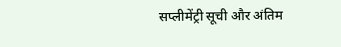सप्लीमेंट्री सूची और अंतिम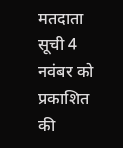मतदाता सूची 4 नवंबर को प्रकाशित की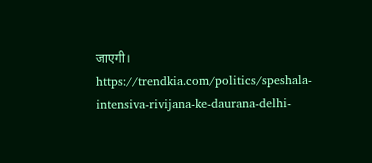जाएगी। https://trendkia.com/politics/speshala-intensiva-rivijana-ke-daurana-delhi-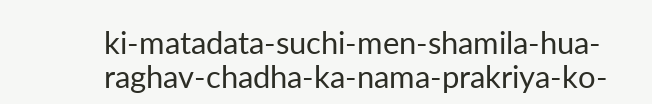ki-matadata-suchi-men-shamila-hua-raghav-chadha-ka-nama-prakriya-ko-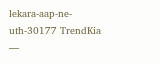lekara-aap-ne-uth-30177 TrendKia —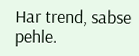Har trend, sabse pehle.